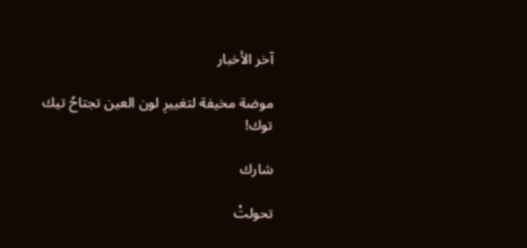آخر الأخبار

موضة مخيفة لتغييرِ لون العين تجتاحُ تيك توك!

شارك

تحولتْ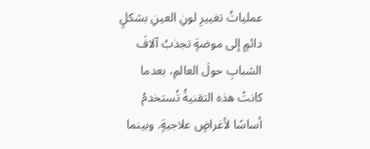عملياتُ تغييرِ لونِ العينِ بشكلٍ دائمٍ إلى موضةٍ تجذبُ آلافَ الشبابِ حولَ العالمِ، بعدما كانتْ هذه التقنيةُ تُستخدمُ أساسًا لأغراضٍ علاجيةٍ. وبينما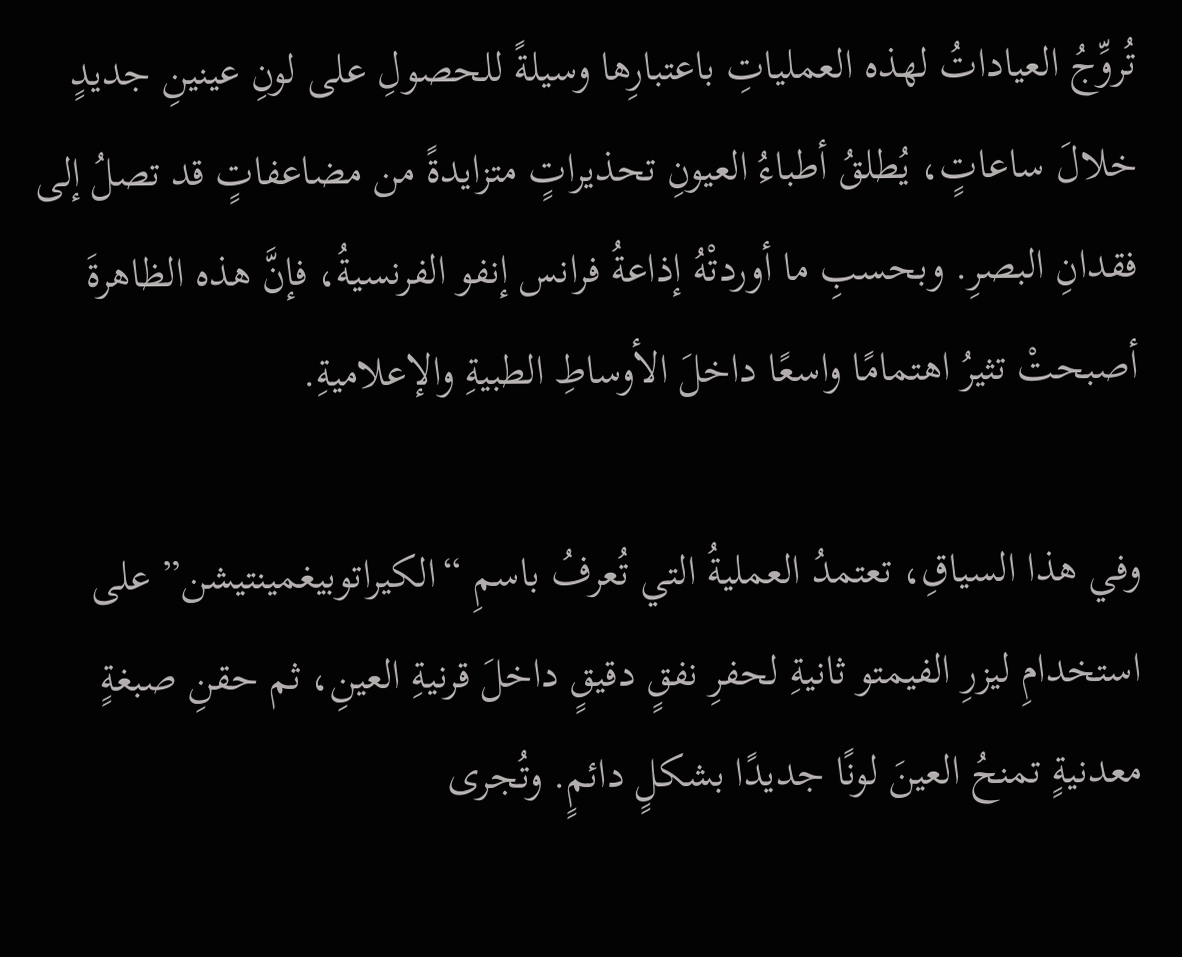تُروِّجُ العياداتُ لهذه العملياتِ باعتبارِها وسيلةً للحصولِ على لونِ عينينِ جديدٍ خلالَ ساعاتٍ، يُطلقُ أطباءُ العيونِ تحذيراتٍ متزايدةً من مضاعفاتٍ قد تصلُ إلى فقدانِ البصرِ. وبحسبِ ما أوردتْهُ إذاعةُ فرانس إنفو الفرنسيةُ، فإنَّ هذه الظاهرةَ أصبحتْ تثيرُ اهتمامًا واسعًا داخلَ الأوساطِ الطبيةِ والإعلاميةِ.

وفي هذا السياقِ، تعتمدُ العمليةُ التي تُعرفُ باسمِ “الكيراتوبيغمينتيشن” على استخدامِ ليزرِ الفيمتو ثانيةِ لحفرِ نفقٍ دقيقٍ داخلَ قرنيةِ العينِ، ثم حقنِ صبغةٍ معدنيةٍ تمنحُ العينَ لونًا جديدًا بشكلٍ دائمٍ. وتُجرى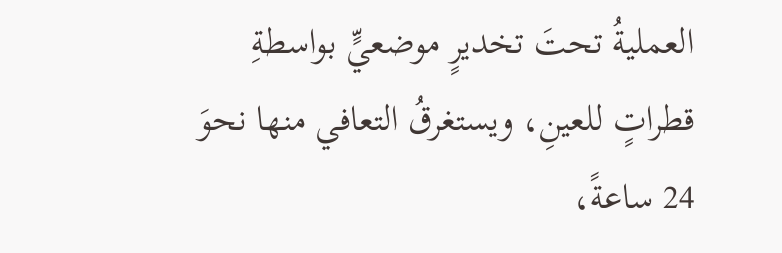العمليةُ تحتَ تخديرٍ موضعيٍّ بواسطةِ قطراتٍ للعينِ، ويستغرقُ التعافي منها نحوَ 24 ساعةً،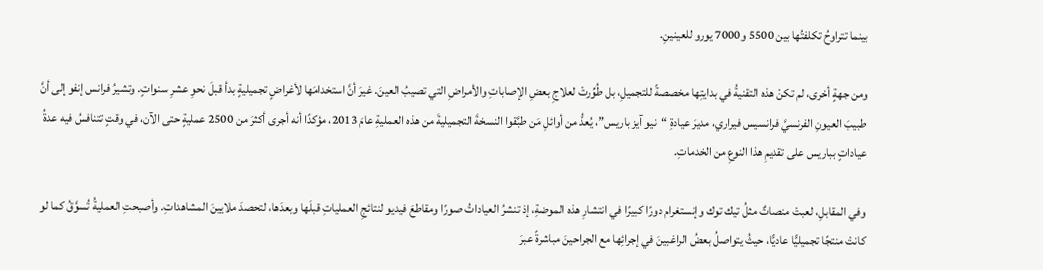بينما تتراوحُ تكلفتُها بين 5500 و7000 يورو للعينينِ.

ومن جهةٍ أخرى، لم تكنْ هذه التقنيةُ في بدايتِها مخصصةً للتجميلِ، بل طُوِّرتْ لعلاجِ بعضِ الإصاباتِ والأمراضِ التي تصيبُ العينَ. غيرَ أنَّ استخدامَها لأغراضٍ تجميليةٍ بدأ قبلَ نحوِ عشرِ سنواتٍ. وتشيرُ فرانس إنفو إلى أنَّ طبيبَ العيونِ الفرنسيَّ فرانسيس فيراري، مديرَ عيادةِ “نيو آيز باريس”، يُعدُّ من أوائلِ مَن طبَّقوا النسخةَ التجميليةَ من هذه العمليةِ عامَ 2013، مؤكدًا أنه أجرى أكثرَ من 2500 عمليةٍ حتى الآن، في وقتٍ تتنافسُ فيه عدةُ عياداتٍ بباريس على تقديمِ هذا النوعِ من الخدماتِ.

وفي المقابلِ، لعبتْ منصاتٌ مثلُ تيك توك وإنستغرام دورًا كبيرًا في انتشارِ هذه الموضةِ، إذ تنشرُ العياداتُ صورًا ومقاطعَ فيديو لنتائجِ العملياتِ قبلَها وبعدَها، لتحصدَ ملايينَ المشاهداتِ. وأصبحتِ العمليةُ تُسوَّقُ كما لو كانتْ منتجًا تجميليًّا عاديًّا، حيثُ يتواصلُ بعضُ الراغبينَ في إجرائِها مع الجراحينَ مباشرةً عبرَ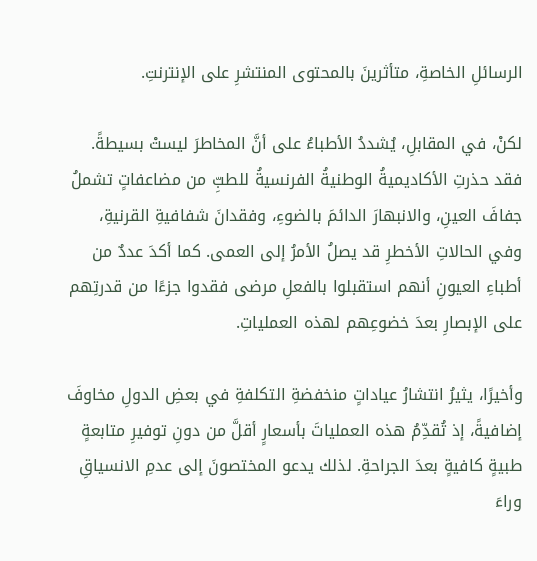الرسائلِ الخاصةِ، متأثرينَ بالمحتوى المنتشرِ على الإنترنتِ.

لكنْ، في المقابلِ، يُشددُ الأطباءُ على أنَّ المخاطرَ ليستْ بسيطةً. فقد حذرتِ الأكاديميةُ الوطنيةُ الفرنسيةُ للطبِّ من مضاعفاتٍ تشملُ جفافَ العينِ، والانبهارَ الدائمَ بالضوءِ، وفقدانَ شفافيةِ القرنيةِ، وفي الحالاتِ الأخطرِ قد يصلُ الأمرُ إلى العمى. كما أكدَ عددٌ من أطباءِ العيونِ أنهم استقبلوا بالفعلِ مرضى فقدوا جزءًا من قدرتِهم على الإبصارِ بعدَ خضوعِهم لهذه العملياتِ.

وأخيرًا، يثيرُ انتشارُ عياداتٍ منخفضةِ التكلفةِ في بعضِ الدولِ مخاوفَ إضافيةً، إذ تُقدِّمُ هذه العملياتَ بأسعارٍ أقلَّ من دونِ توفيرِ متابعةٍ طبيةٍ كافيةٍ بعدَ الجراحةِ. لذلك يدعو المختصونَ إلى عدمِ الانسياقِ وراءَ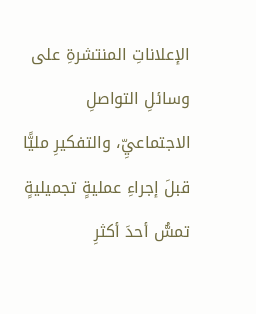الإعلاناتِ المنتشرةِ على وسائلِ التواصلِ الاجتماعيِّ، والتفكيرِ مليًّا قبلَ إجراءِ عمليةٍ تجميليةٍ تمسُّ أحدَ أكثرِ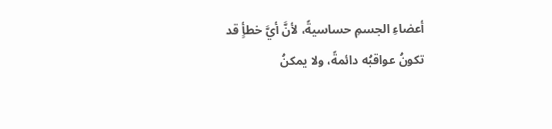أعضاءِ الجسمِ حساسيةً، لأنَّ أيَّ خطأٍ قد تكونُ عواقبُه دائمةً، ولا يمكنُ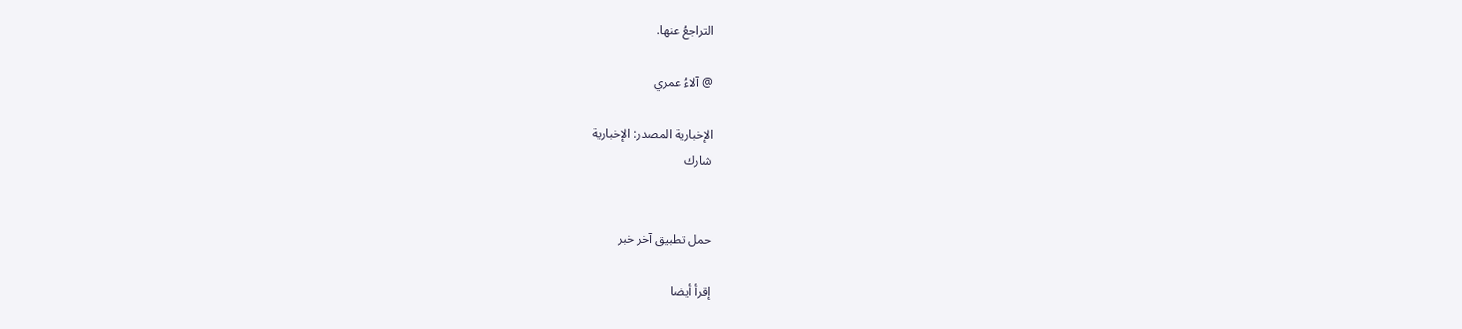التراجعُ عنها.

@ آلاءُ عمري

الإخبارية المصدر: الإخبارية
شارك


حمل تطبيق آخر خبر

إقرأ أيضا